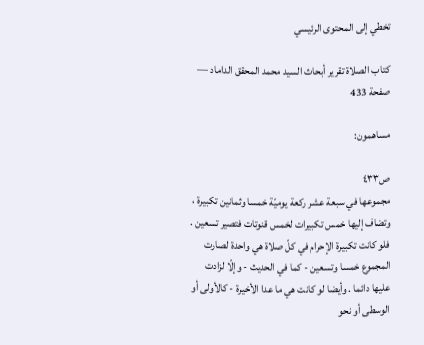تخطي إلى المحتوى الرئيسي

كتاب الصلاة تقرير أبحاث السيد محمد المحقق الداماد — صفحة 433

مساهمون:

ص٤٣٣
مجموعها في سبعة عشر ركعة يوميّة خمسا وثمانين تكبيرة ، وتضاف إليها خمس تكبيرات لخمس قنوتات فتصير تسعين . فلو كانت تكبيرة الإحرام في كلّ صلاة هي واحدة لصارت المجموع خمسا وتسعين - كما في الحديث - وإلّا لزادت عليها دائما . وأيضا لو كانت هي ما عدا الأخيرة - كالأولى أو الوسطى أو نحو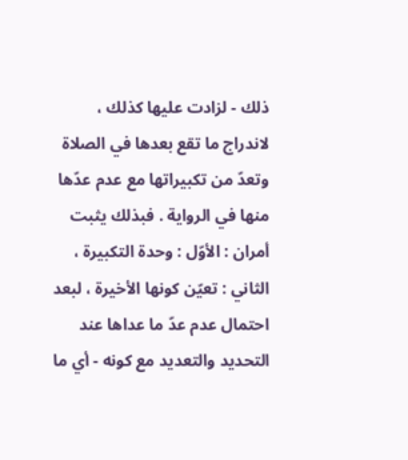ذلك - لزادت عليها كذلك ، لاندراج ما تقع بعدها في الصلاة وتعدّ من تكبيراتها مع عدم عدّها منها في الرواية . فبذلك يثبت أمران : الأوّل : وحدة التكبيرة ، الثاني : تعيّن كونها الأخيرة ، لبعد احتمال عدم عدّ ما عداها عند التحديد والتعديد مع كونه - أي ما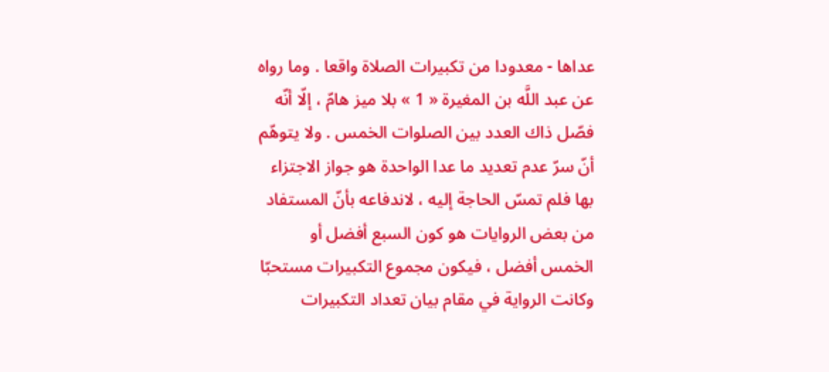عداها - معدودا من تكبيرات الصلاة واقعا . وما رواه عن عبد اللَّه بن المغيرة « 1 » بلا ميز هامّ ، إلّا أنّه فصّل ذاك العدد بين الصلوات الخمس . ولا يتوهّم أنّ سرّ عدم تعديد ما عدا الواحدة هو جواز الاجتزاء بها فلم تمسّ الحاجة إليه ، لاندفاعه بأنّ المستفاد من بعض الروايات هو كون السبع أفضل أو الخمس أفضل ، فيكون مجموع التكبيرات مستحبّا وكانت الرواية في مقام بيان تعداد التكبيرات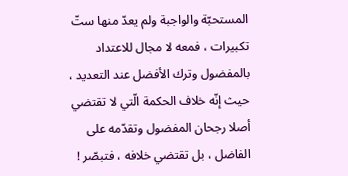المستحبّة والواجبة ولم يعدّ منها ستّ تكبيرات ، فمعه لا مجال للاعتداد بالمفضول وترك الأفضل عند التعديد ، حيث إنّه خلاف الحكمة الّتي لا تقتضي أصلا رجحان المفضول وتقدّمه على الفاضل ، بل تقتضي خلافه ، فتبصّر !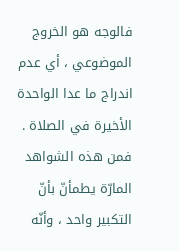فالوجه هو الخروج الموضوعي ، أي عدم اندراج ما عدا الواحدة الأخيرة في الصلاة . فمن هذه الشواهد المارّة يطمأنّ بأنّ التكبير واحد ، وأنّه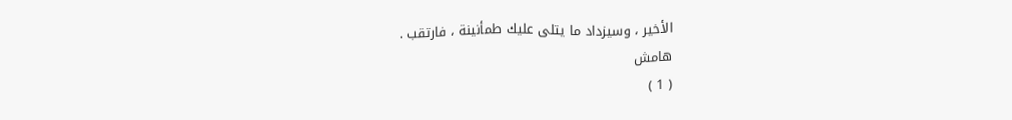الأخير ، وسيزداد ما يتلى عليك طمأنينة ، فارتقب .
هامش
( 1 )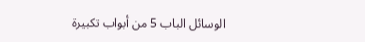الوسائل الباب 5 من أبواب تكبيرة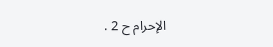الإحرام ح 2 .